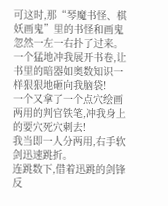可这时,那“琴魔书怪、棋妖画鬼”里的书怪和画鬼忽然一左一右扑了过来。
一个猛地冲我展开书卷,让书里的暗器如奥数知识一样狠狠地砸向我脑袋!
一个又拿了一个点穴绘画两用的判官铁笔,冲我身上的要穴死穴刺去!
我当即一人分两用,右手软剑迅速跳折。
连跳数下,借着迅跳的剑锋反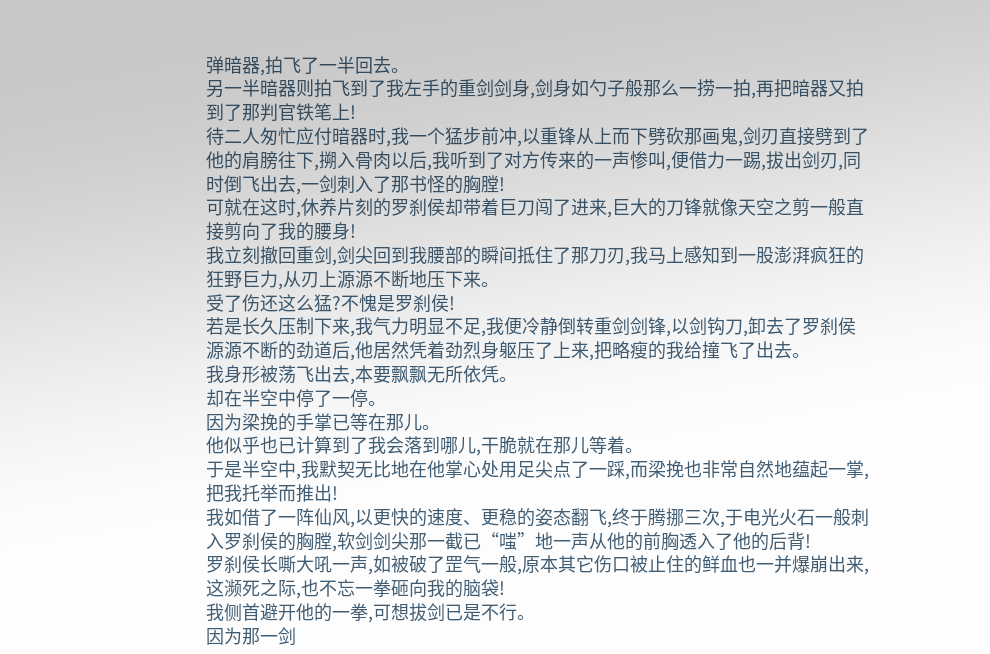弹暗器,拍飞了一半回去。
另一半暗器则拍飞到了我左手的重剑剑身,剑身如勺子般那么一捞一拍,再把暗器又拍到了那判官铁笔上!
待二人匆忙应付暗器时,我一个猛步前冲,以重锋从上而下劈砍那画鬼,剑刃直接劈到了他的肩膀往下,搠入骨肉以后,我听到了对方传来的一声惨叫,便借力一踢,拔出剑刃,同时倒飞出去,一剑刺入了那书怪的胸膛!
可就在这时,休养片刻的罗刹侯却带着巨刀闯了进来,巨大的刀锋就像天空之剪一般直接剪向了我的腰身!
我立刻撤回重剑,剑尖回到我腰部的瞬间抵住了那刀刃,我马上感知到一股澎湃疯狂的狂野巨力,从刃上源源不断地压下来。
受了伤还这么猛?不愧是罗刹侯!
若是长久压制下来,我气力明显不足,我便冷静倒转重剑剑锋,以剑钩刀,卸去了罗刹侯源源不断的劲道后,他居然凭着劲烈身躯压了上来,把略瘦的我给撞飞了出去。
我身形被荡飞出去,本要飘飘无所依凭。
却在半空中停了一停。
因为梁挽的手掌已等在那儿。
他似乎也已计算到了我会落到哪儿,干脆就在那儿等着。
于是半空中,我默契无比地在他掌心处用足尖点了一踩,而梁挽也非常自然地蕴起一掌,把我托举而推出!
我如借了一阵仙风,以更快的速度、更稳的姿态翻飞,终于腾挪三次,于电光火石一般刺入罗刹侯的胸膛,软剑剑尖那一截已“嗤”地一声从他的前胸透入了他的后背!
罗刹侯长嘶大吼一声,如被破了罡气一般,原本其它伤口被止住的鲜血也一并爆崩出来,这濒死之际,也不忘一拳砸向我的脑袋!
我侧首避开他的一拳,可想拔剑已是不行。
因为那一剑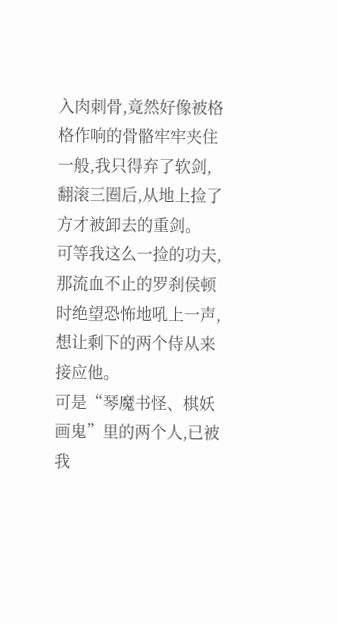入肉刺骨,竟然好像被格格作响的骨骼牢牢夹住一般,我只得弃了软剑,翻滚三圈后,从地上捡了方才被卸去的重剑。
可等我这么一捡的功夫,那流血不止的罗刹侯顿时绝望恐怖地吼上一声,想让剩下的两个侍从来接应他。
可是“琴魔书怪、棋妖画鬼”里的两个人,已被我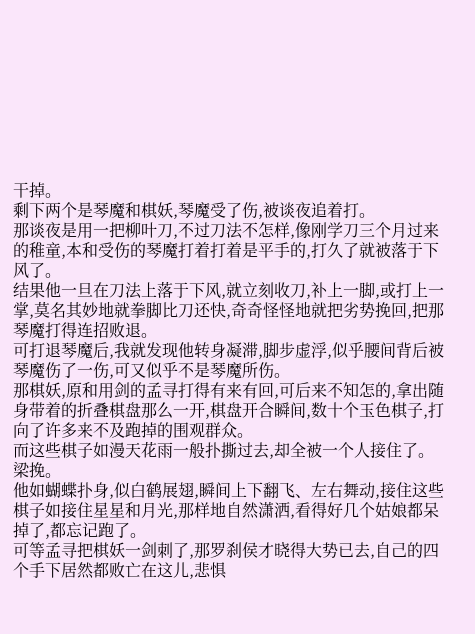干掉。
剩下两个是琴魔和棋妖,琴魔受了伤,被谈夜追着打。
那谈夜是用一把柳叶刀,不过刀法不怎样,像刚学刀三个月过来的稚童,本和受伤的琴魔打着打着是平手的,打久了就被落于下风了。
结果他一旦在刀法上落于下风,就立刻收刀,补上一脚,或打上一掌,莫名其妙地就拳脚比刀还快,奇奇怪怪地就把劣势挽回,把那琴魔打得连招败退。
可打退琴魔后,我就发现他转身凝滞,脚步虚浮,似乎腰间背后被琴魔伤了一伤,可又似乎不是琴魔所伤。
那棋妖,原和用剑的孟寻打得有来有回,可后来不知怎的,拿出随身带着的折叠棋盘那么一开,棋盘开合瞬间,数十个玉色棋子,打向了许多来不及跑掉的围观群众。
而这些棋子如漫天花雨一般扑撕过去,却全被一个人接住了。
梁挽。
他如蝴蝶扑身,似白鹤展翅,瞬间上下翻飞、左右舞动,接住这些棋子如接住星星和月光,那样地自然潇洒,看得好几个姑娘都呆掉了,都忘记跑了。
可等孟寻把棋妖一剑刺了,那罗刹侯才晓得大势已去,自己的四个手下居然都败亡在这儿,悲惧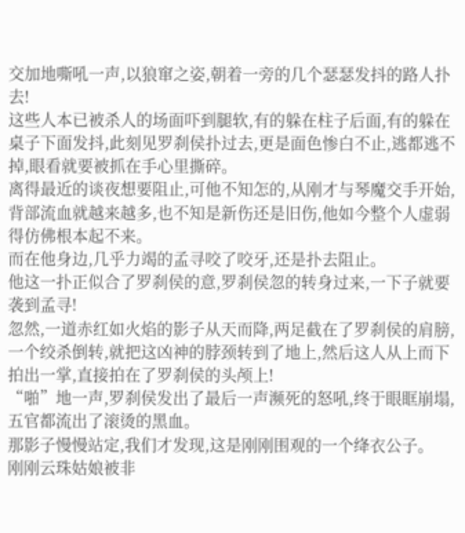交加地嘶吼一声,以狼窜之姿,朝着一旁的几个瑟瑟发抖的路人扑去!
这些人本已被杀人的场面吓到腿软,有的躲在柱子后面,有的躲在桌子下面发抖,此刻见罗刹侯扑过去,更是面色惨白不止,逃都逃不掉,眼看就要被抓在手心里撕碎。
离得最近的谈夜想要阻止,可他不知怎的,从刚才与琴魔交手开始,背部流血就越来越多,也不知是新伤还是旧伤,他如今整个人虚弱得仿佛根本起不来。
而在他身边,几乎力竭的孟寻咬了咬牙,还是扑去阻止。
他这一扑正似合了罗刹侯的意,罗刹侯忽的转身过来,一下子就要袭到孟寻!
忽然,一道赤红如火焰的影子从天而降,两足截在了罗刹侯的肩膀,一个绞杀倒转,就把这凶神的脖颈转到了地上,然后这人从上而下拍出一掌,直接拍在了罗刹侯的头颅上!
“啪”地一声,罗刹侯发出了最后一声濒死的怒吼,终于眼眶崩塌,五官都流出了滚烫的黑血。
那影子慢慢站定,我们才发现,这是刚刚围观的一个绛衣公子。
刚刚云珠姑娘被非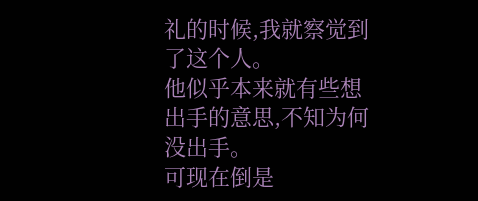礼的时候,我就察觉到了这个人。
他似乎本来就有些想出手的意思,不知为何没出手。
可现在倒是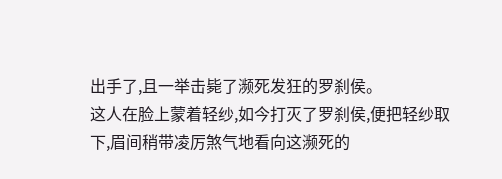出手了,且一举击毙了濒死发狂的罗刹侯。
这人在脸上蒙着轻纱,如今打灭了罗刹侯,便把轻纱取下,眉间稍带凌厉煞气地看向这濒死的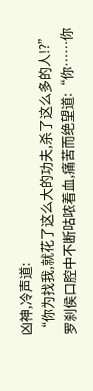凶神,冷声道:
“你为找我,就花了这么大的功夫,杀了这么多的人!?”
罗刹侯口腔中不断咕哝着血,痛苦而绝望道:“你……你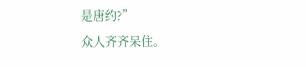是唐约?”
众人齐齐呆住。